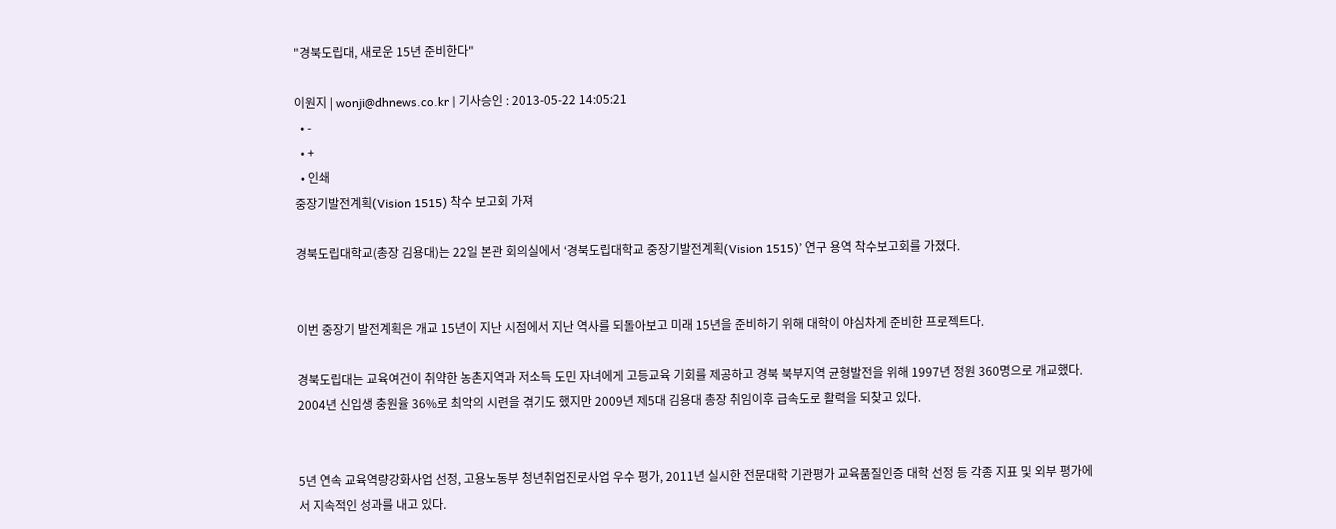"경북도립대, 새로운 15년 준비한다"

이원지 | wonji@dhnews.co.kr | 기사승인 : 2013-05-22 14:05:21
  • -
  • +
  • 인쇄
중장기발전계획(Vision 1515) 착수 보고회 가져

경북도립대학교(총장 김용대)는 22일 본관 회의실에서 ‘경북도립대학교 중장기발전계획(Vision 1515)’ 연구 용역 착수보고회를 가졌다.


이번 중장기 발전계획은 개교 15년이 지난 시점에서 지난 역사를 되돌아보고 미래 15년을 준비하기 위해 대학이 야심차게 준비한 프로젝트다.

경북도립대는 교육여건이 취약한 농촌지역과 저소득 도민 자녀에게 고등교육 기회를 제공하고 경북 북부지역 균형발전을 위해 1997년 정원 360명으로 개교했다. 2004년 신입생 충원율 36%로 최악의 시련을 겪기도 했지만 2009년 제5대 김용대 총장 취임이후 급속도로 활력을 되찾고 있다.


5년 연속 교육역량강화사업 선정, 고용노동부 청년취업진로사업 우수 평가, 2011년 실시한 전문대학 기관평가 교육품질인증 대학 선정 등 각종 지표 및 외부 평가에서 지속적인 성과를 내고 있다.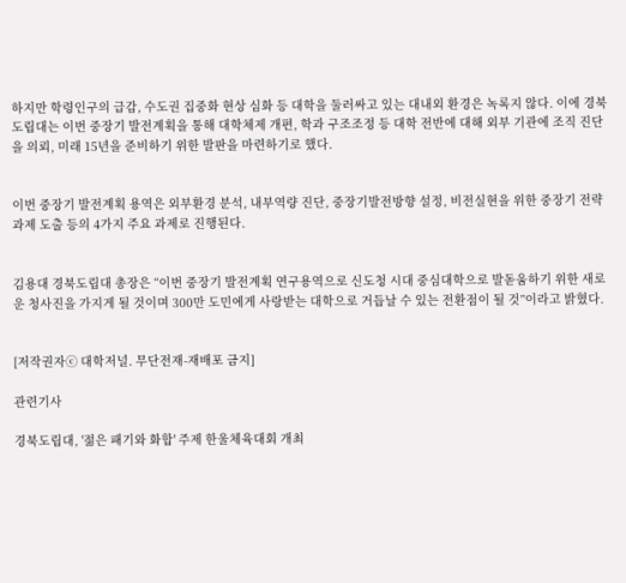하지만 학령인구의 급감, 수도권 집중화 현상 심화 등 대학을 둘러싸고 있는 대내외 환경은 녹록지 않다. 이에 경북도립대는 이번 중장기 발전계획을 통해 대학체제 개편, 학과 구조조정 등 대학 전반에 대해 외부 기관에 조직 진단을 의뢰, 미래 15년을 준비하기 위한 발판을 마련하기로 했다.


이번 중장기 발전계획 용역은 외부환경 분석, 내부역량 진단, 중장기발전방향 설정, 비전실현을 위한 중장기 전략과제 도출 등의 4가지 주요 과제로 진행된다.


김용대 경북도립대 총장은 “이번 중장기 발전계획 연구용역으로 신도청 시대 중심대학으로 발돋움하기 위한 새로운 청사진을 가지게 될 것이며 300만 도민에게 사랑받는 대학으로 거듭날 수 있는 전환점이 될 것”이라고 밝혔다.


[저작권자ⓒ 대학저널. 무단전재-재배포 금지]

관련기사

경북도립대, '젊은 패기와 화합' 주제 한울체육대회 개최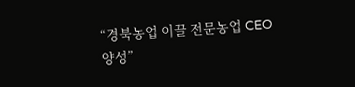“경북농업 이끌 전문농업 CEO 양성”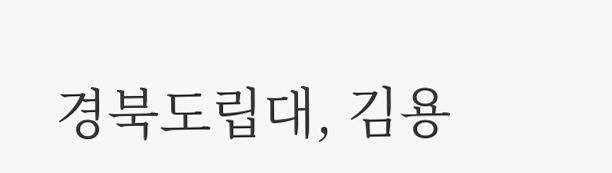경북도립대, 김용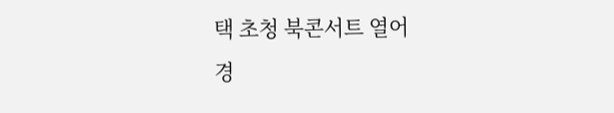택 초청 북콘서트 열어
경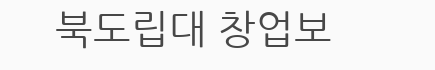북도립대 창업보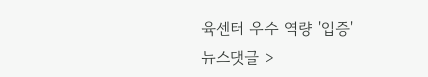육센터 우수 역량 '입증'
뉴스댓글 >